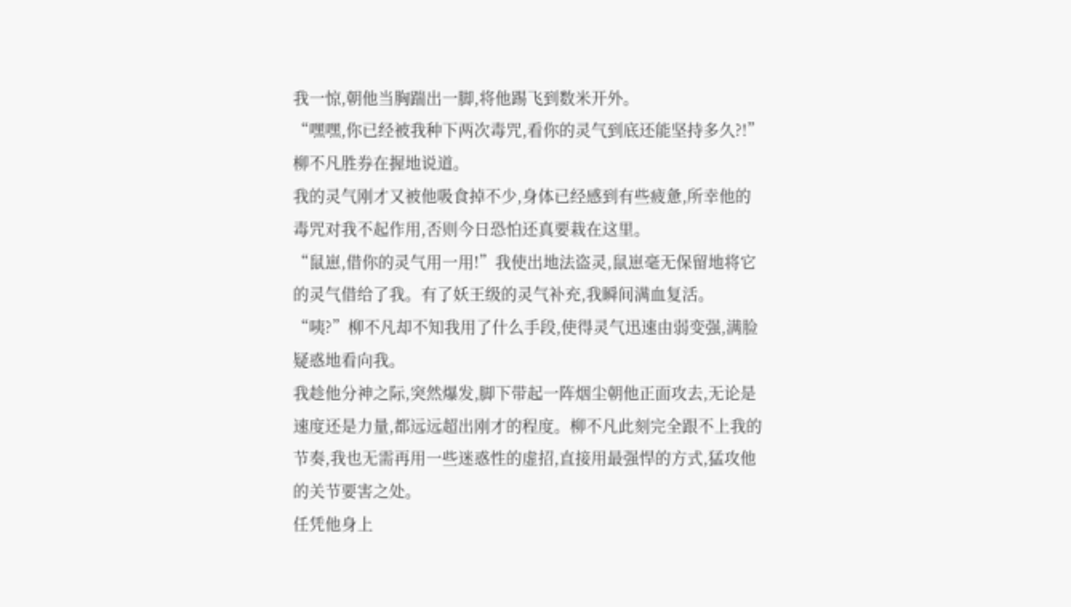我一惊,朝他当胸踹出一脚,将他踢飞到数米开外。
“嘿嘿,你已经被我种下两次毒咒,看你的灵气到底还能坚持多久?!”柳不凡胜券在握地说道。
我的灵气刚才又被他吸食掉不少,身体已经感到有些疲惫,所幸他的毒咒对我不起作用,否则今日恐怕还真要栽在这里。
“鼠崽,借你的灵气用一用!”我使出地法盗灵,鼠崽毫无保留地将它的灵气借给了我。有了妖王级的灵气补充,我瞬间满血复活。
“咦?”柳不凡却不知我用了什么手段,使得灵气迅速由弱变强,满脸疑惑地看向我。
我趁他分神之际,突然爆发,脚下带起一阵烟尘朝他正面攻去,无论是速度还是力量,都远远超出刚才的程度。柳不凡此刻完全跟不上我的节奏,我也无需再用一些迷惑性的虚招,直接用最强悍的方式,猛攻他的关节要害之处。
任凭他身上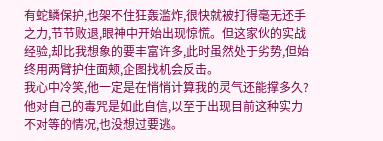有蛇鳞保护,也架不住狂轰滥炸,很快就被打得毫无还手之力,节节败退,眼神中开始出现惊慌。但这家伙的实战经验,却比我想象的要丰富许多,此时虽然处于劣势,但始终用两臂护住面颊,企图找机会反击。
我心中冷笑,他一定是在悄悄计算我的灵气还能撑多久?他对自己的毒咒是如此自信,以至于出现目前这种实力不对等的情况,也没想过要逃。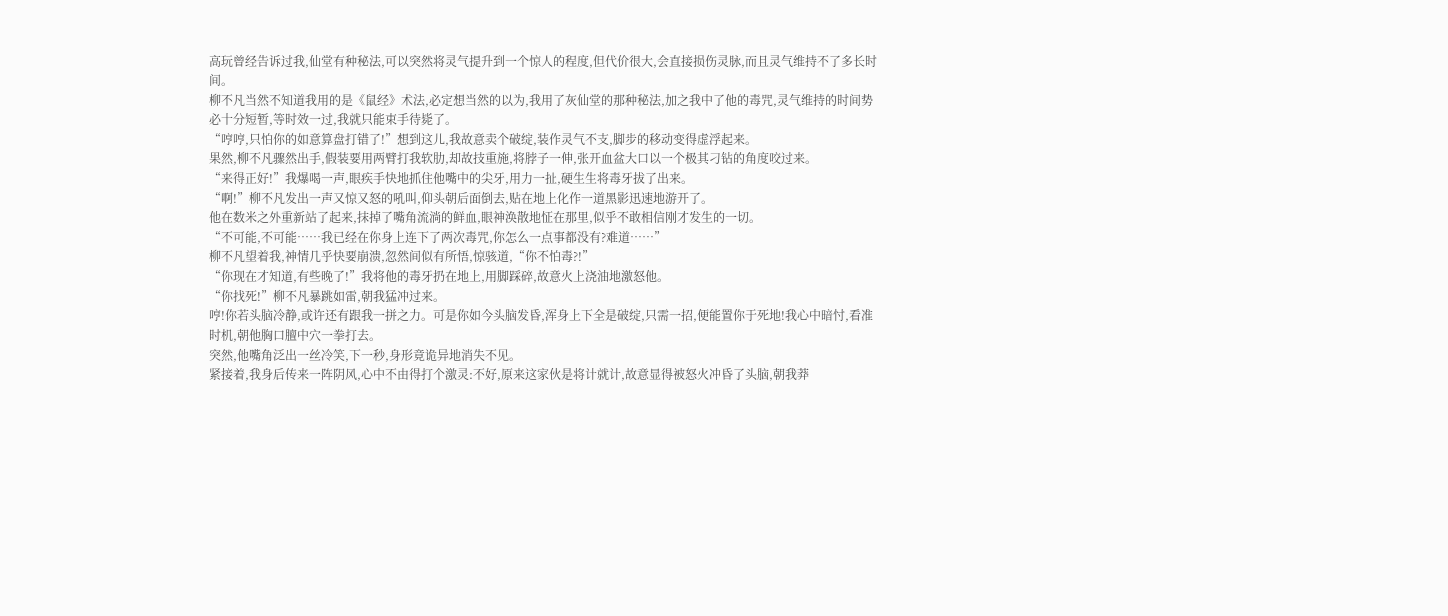高玩曾经告诉过我,仙堂有种秘法,可以突然将灵气提升到一个惊人的程度,但代价很大,会直接损伤灵脉,而且灵气维持不了多长时间。
柳不凡当然不知道我用的是《鼠经》术法,必定想当然的以为,我用了灰仙堂的那种秘法,加之我中了他的毒咒,灵气维持的时间势必十分短暂,等时效一过,我就只能束手待毙了。
“哼哼,只怕你的如意算盘打错了!”想到这儿,我故意卖个破绽,装作灵气不支,脚步的移动变得虚浮起来。
果然,柳不凡骤然出手,假装要用两臂打我软肋,却故技重施,将脖子一伸,张开血盆大口以一个极其刁钻的角度咬过来。
“来得正好!”我爆喝一声,眼疾手快地抓住他嘴中的尖牙,用力一扯,硬生生将毒牙拔了出来。
“啊!”柳不凡发出一声又惊又怒的吼叫,仰头朝后面倒去,贴在地上化作一道黑影迅速地游开了。
他在数米之外重新站了起来,抹掉了嘴角流淌的鲜血,眼神涣散地怔在那里,似乎不敢相信刚才发生的一切。
“不可能,不可能……我已经在你身上连下了两次毒咒,你怎么一点事都没有?难道……”
柳不凡望着我,神情几乎快要崩溃,忽然间似有所悟,惊骇道,“你不怕毒?!”
“你现在才知道,有些晚了!”我将他的毒牙扔在地上,用脚踩碎,故意火上浇油地激怒他。
“你找死!”柳不凡暴跳如雷,朝我猛冲过来。
哼!你若头脑冷静,或许还有跟我一拼之力。可是你如今头脑发昏,浑身上下全是破绽,只需一招,便能置你于死地!我心中暗忖,看准时机,朝他胸口膻中穴一拳打去。
突然,他嘴角泛出一丝冷笑,下一秒,身形竟诡异地消失不见。
紧接着,我身后传来一阵阴风,心中不由得打个激灵:不好,原来这家伙是将计就计,故意显得被怒火冲昏了头脑,朝我莽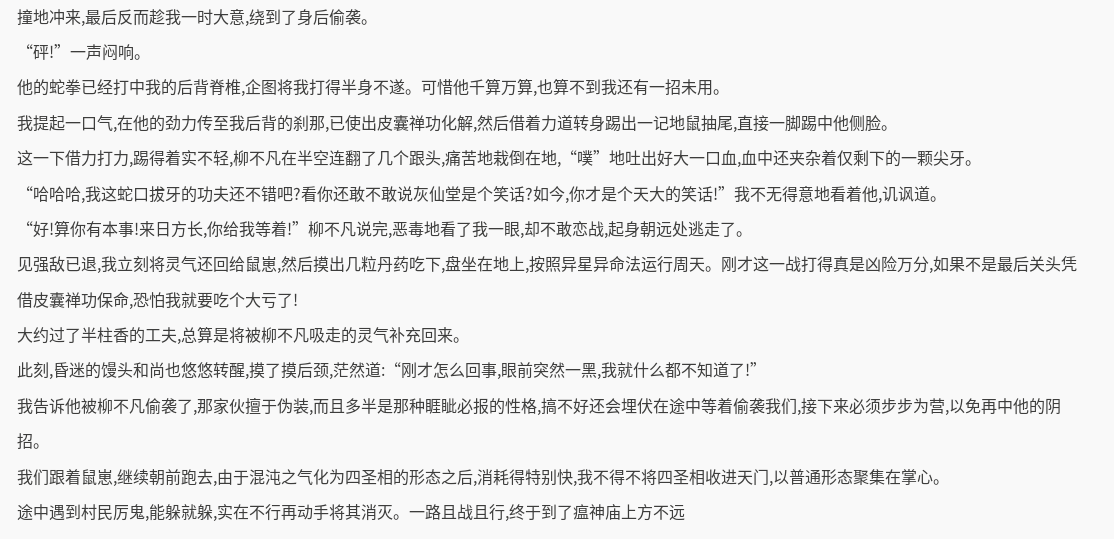撞地冲来,最后反而趁我一时大意,绕到了身后偷袭。
“砰!”一声闷响。
他的蛇拳已经打中我的后背脊椎,企图将我打得半身不遂。可惜他千算万算,也算不到我还有一招未用。
我提起一口气,在他的劲力传至我后背的刹那,已使出皮囊禅功化解,然后借着力道转身踢出一记地鼠抽尾,直接一脚踢中他侧脸。
这一下借力打力,踢得着实不轻,柳不凡在半空连翻了几个跟头,痛苦地栽倒在地,“噗”地吐出好大一口血,血中还夹杂着仅剩下的一颗尖牙。
“哈哈哈,我这蛇口拔牙的功夫还不错吧?看你还敢不敢说灰仙堂是个笑话?如今,你才是个天大的笑话!”我不无得意地看着他,讥讽道。
“好!算你有本事!来日方长,你给我等着!”柳不凡说完,恶毒地看了我一眼,却不敢恋战,起身朝远处逃走了。
见强敌已退,我立刻将灵气还回给鼠崽,然后摸出几粒丹药吃下,盘坐在地上,按照异星异命法运行周天。刚才这一战打得真是凶险万分,如果不是最后关头凭借皮囊禅功保命,恐怕我就要吃个大亏了!
大约过了半柱香的工夫,总算是将被柳不凡吸走的灵气补充回来。
此刻,昏迷的馒头和尚也悠悠转醒,摸了摸后颈,茫然道:“刚才怎么回事,眼前突然一黑,我就什么都不知道了!”
我告诉他被柳不凡偷袭了,那家伙擅于伪装,而且多半是那种睚眦必报的性格,搞不好还会埋伏在途中等着偷袭我们,接下来必须步步为营,以免再中他的阴招。
我们跟着鼠崽,继续朝前跑去,由于混沌之气化为四圣相的形态之后,消耗得特别快,我不得不将四圣相收进天门,以普通形态聚集在掌心。
途中遇到村民厉鬼,能躲就躲,实在不行再动手将其消灭。一路且战且行,终于到了瘟神庙上方不远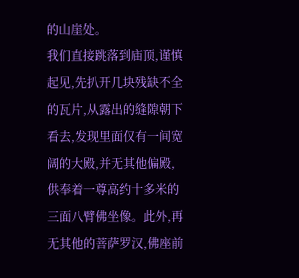的山崖处。
我们直接跳落到庙顶,谨慎起见,先扒开几块残缺不全的瓦片,从露出的缝隙朝下看去,发现里面仅有一间宽阔的大殿,并无其他偏殿,供奉着一尊高约十多米的三面八臂佛坐像。此外,再无其他的菩萨罗汉,佛座前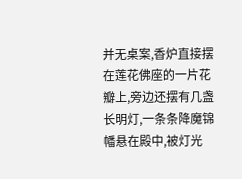并无桌案,香炉直接摆在莲花佛座的一片花瓣上,旁边还摆有几盏长明灯,一条条降魔锦幡悬在殿中,被灯光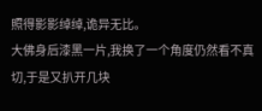照得影影绰绰,诡异无比。
大佛身后漆黑一片,我换了一个角度仍然看不真切,于是又扒开几块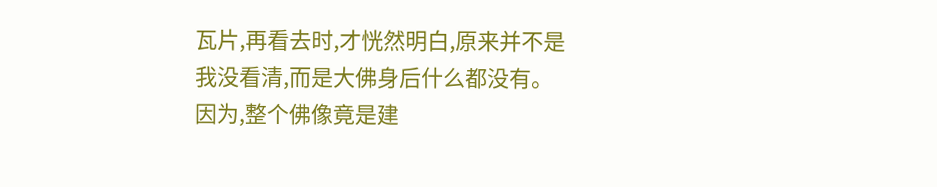瓦片,再看去时,才恍然明白,原来并不是我没看清,而是大佛身后什么都没有。
因为,整个佛像竟是建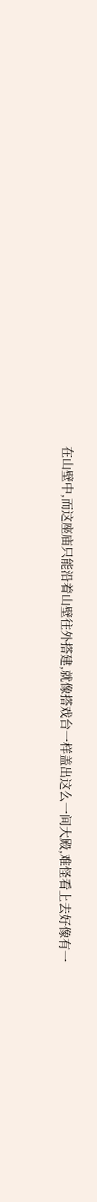在山壁中,而这座庙只能沿着山壁往外搭建,就像搭戏台一样盖出这么一间大殿,难怪看上去好像有一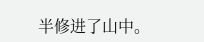半修进了山中。